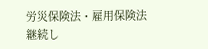労災保険法・雇用保険法
継続し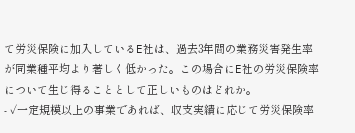て労災保険に加入しているE社は、過去3年間の業務災害発生率が同業種平均より著しく低かった。この場合にE社の労災保険率について生じ得ることとして正しいものはどれか。
- ✓一定規模以上の事業であれば、収支実績に応じて労災保険率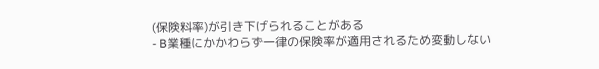(保険料率)が引き下げられることがある
- B業種にかかわらず一律の保険率が適用されるため変動しない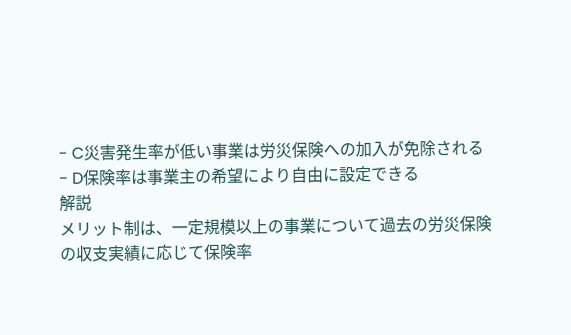- C災害発生率が低い事業は労災保険への加入が免除される
- D保険率は事業主の希望により自由に設定できる
解説
メリット制は、一定規模以上の事業について過去の労災保険の収支実績に応じて保険率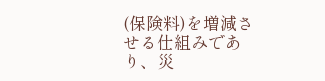(保険料)を増減させる仕組みであり、災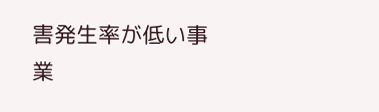害発生率が低い事業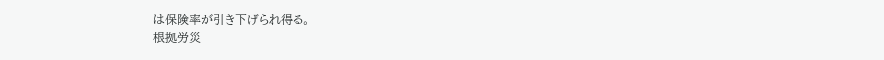は保険率が引き下げられ得る。
根拠労災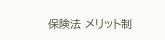保険法 メリット制